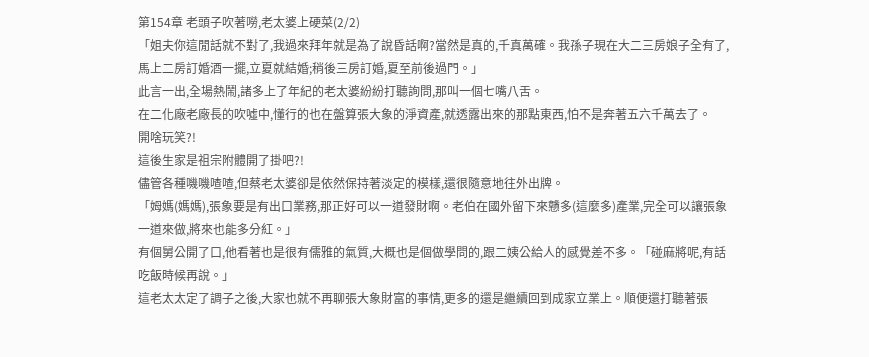第154章 老頭子吹著嘮,老太婆上硬菜(2/2)
「姐夫你這閒話就不對了,我過來拜年就是為了說昏話啊?當然是真的,千真萬確。我孫子現在大二三房娘子全有了,馬上二房訂婚酒一擺,立夏就結婚;稍後三房訂婚,夏至前後過門。」
此言一出,全場熱鬧,諸多上了年紀的老太婆紛紛打聽詢問,那叫一個七嘴八舌。
在二化廠老廠長的吹噓中,懂行的也在盤算張大象的淨資產,就透露出來的那點東西,怕不是奔著五六千萬去了。
開啥玩笑?!
這後生家是祖宗附體開了掛吧?!
儘管各種嘰嘰喳喳,但蔡老太婆卻是依然保持著淡定的模樣,還很隨意地往外出牌。
「姆媽(媽媽),張象要是有出口業務,那正好可以一道發財啊。老伯在國外留下來戇多(這麼多)產業,完全可以讓張象一道來做,將來也能多分紅。」
有個舅公開了口,他看著也是很有儒雅的氣質,大概也是個做學問的,跟二姨公給人的感覺差不多。「碰麻將呢,有話吃飯時候再說。」
這老太太定了調子之後,大家也就不再聊張大象財富的事情,更多的還是繼續回到成家立業上。順便還打聽著張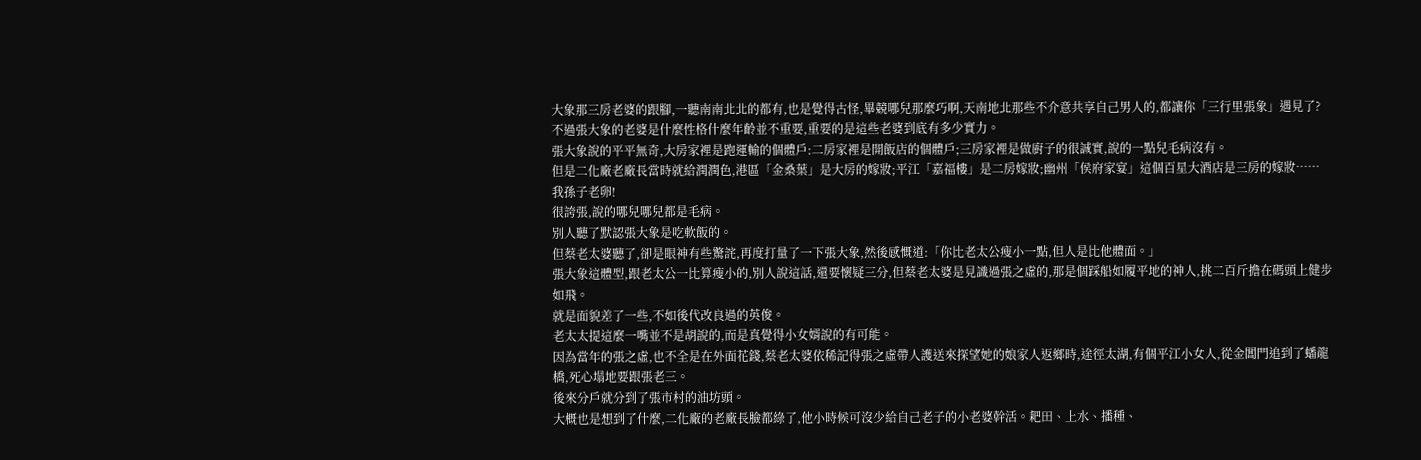大象那三房老婆的跟腳,一聽南南北北的都有,也是覺得古怪,畢競哪兒那麼巧啊,天南地北那些不介意共享自己男人的,都讓你「三行里張象」遇見了?
不過張大象的老婆是什麼性格什麼年齡並不重要,重要的是這些老婆到底有多少實力。
張大象說的平平無奇,大房家裡是跑運輸的個體戶:二房家裡是開飯店的個體戶;三房家裡是做廚子的很誠實,說的一點兒毛病沒有。
但是二化廠老廠長當時就給潤潤色,港區「金桑葉」是大房的嫁妝;平江「嘉福樓」是二房嫁妝;幽州「侯府家宴」這個百星大酒店是三房的嫁妝……
我孫子老卵!
很誇張,說的哪兒哪兒都是毛病。
別人聽了默認張大象是吃軟飯的。
但蔡老太婆聽了,卻是眼神有些驚詫,再度打量了一下張大象,然後感慨道:「你比老太公瘦小一點,但人是比他體面。」
張大象這體型,跟老太公一比算瘦小的,別人說這話,還要懷疑三分,但蔡老太婆是見識過張之虛的,那是個踩船如履平地的神人,挑二百斤擔在碼頭上健步如飛。
就是面貌差了一些,不如後代改良過的英俊。
老太太提這麼一嘴並不是胡說的,而是真覺得小女婿說的有可能。
因為當年的張之虛,也不全是在外面花錢,蔡老太婆依稀記得張之虛帶人護送來探望她的娘家人返鄉時,途徑太湖,有個平江小女人,從金閶門追到了蟠龍橋,死心塌地要跟張老三。
後來分戶就分到了張市村的油坊頭。
大概也是想到了什麼,二化廠的老廠長臉都綠了,他小時候可沒少給自己老子的小老婆幹活。耙田、上水、播種、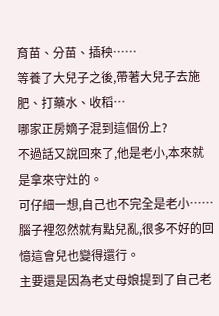育苗、分苗、插秧……
等養了大兒子之後,帶著大兒子去施肥、打藥水、收稻…
哪家正房嫡子混到這個份上?
不過話又說回來了,他是老小,本來就是拿來守灶的。
可仔細一想,自己也不完全是老小……
腦子裡忽然就有點兒亂,很多不好的回憶這會兒也變得還行。
主要還是因為老丈母娘提到了自己老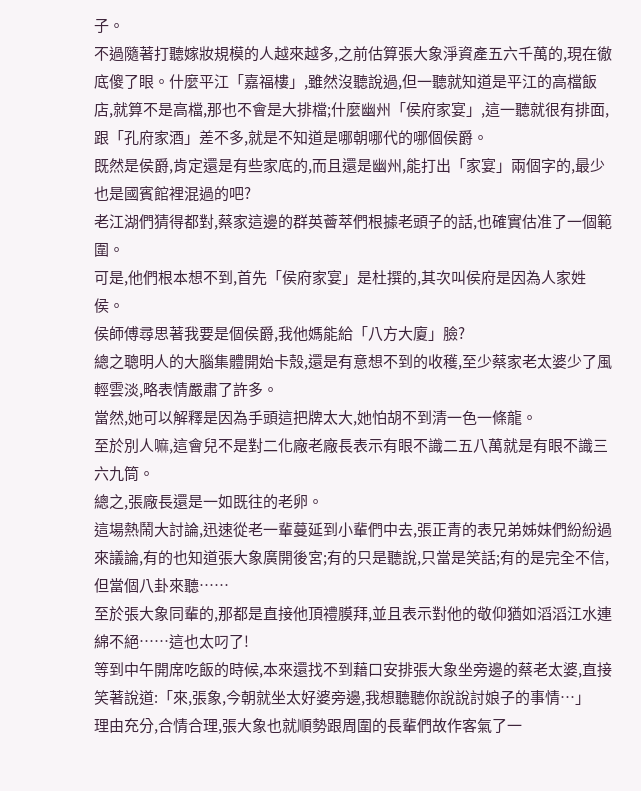子。
不過隨著打聽嫁妝規模的人越來越多,之前估算張大象淨資產五六千萬的,現在徹底傻了眼。什麼平江「嘉福樓」,雖然沒聽說過,但一聽就知道是平江的高檔飯店,就算不是高檔,那也不會是大排檔;什麼幽州「侯府家宴」,這一聽就很有排面,跟「孔府家酒」差不多,就是不知道是哪朝哪代的哪個侯爵。
既然是侯爵,肯定還是有些家底的,而且還是幽州,能打出「家宴」兩個字的,最少也是國賓館裡混過的吧?
老江湖們猜得都對,蔡家這邊的群英薈萃們根據老頭子的話,也確實估准了一個範圍。
可是,他們根本想不到,首先「侯府家宴」是杜撰的,其次叫侯府是因為人家姓侯。
侯師傅尋思著我要是個侯爵,我他媽能給「八方大廈」臉?
總之聰明人的大腦集體開始卡殼,還是有意想不到的收穫,至少蔡家老太婆少了風輕雲淡,略表情嚴肅了許多。
當然,她可以解釋是因為手頭這把牌太大,她怕胡不到清一色一條龍。
至於別人嘛,這會兒不是對二化廠老廠長表示有眼不識二五八萬就是有眼不識三六九筒。
總之,張廠長還是一如既往的老卵。
這場熱鬧大討論,迅速從老一輩蔓延到小輩們中去,張正青的表兄弟姊妹們紛紛過來議論,有的也知道張大象廣開後宮;有的只是聽說,只當是笑話;有的是完全不信,但當個八卦來聽……
至於張大象同輩的,那都是直接他頂禮膜拜,並且表示對他的敬仰猶如滔滔江水連綿不絕……這也太叼了!
等到中午開席吃飯的時候,本來還找不到藉口安排張大象坐旁邊的蔡老太婆,直接笑著說道:「來,張象,今朝就坐太好婆旁邊,我想聽聽你說說討娘子的事情…」
理由充分,合情合理,張大象也就順勢跟周圍的長輩們故作客氣了一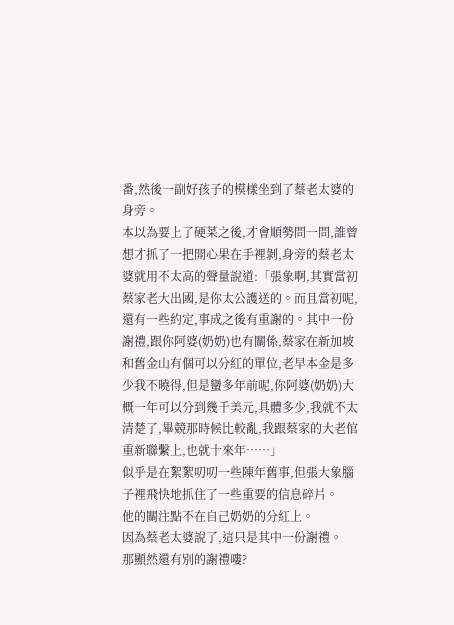番,然後一副好孩子的模樣坐到了蔡老太婆的身旁。
本以為要上了硬菜之後,才會順勢問一問,誰曾想才抓了一把開心果在手裡剝,身旁的蔡老太婆就用不太高的聲量說道:「張象啊,其實當初蔡家老大出國,是你太公護送的。而且當初呢,還有一些約定,事成之後有重謝的。其中一份謝禮,跟你阿婆(奶奶)也有關係,蔡家在新加坡和舊金山有個可以分紅的單位,老早本金是多少我不曉得,但是蠻多年前呢,你阿婆(奶奶)大概一年可以分到幾千美元,具體多少,我就不太清楚了,畢競那時候比較亂,我跟蔡家的大老倌重新聯繫上,也就十來年……」
似乎是在絮絮叨叨一些陳年舊事,但張大象腦子裡飛快地抓住了一些重要的信息碎片。
他的關注點不在自己奶奶的分紅上。
因為蔡老太婆說了,這只是其中一份謝禮。
那顯然還有別的謝禮嘍?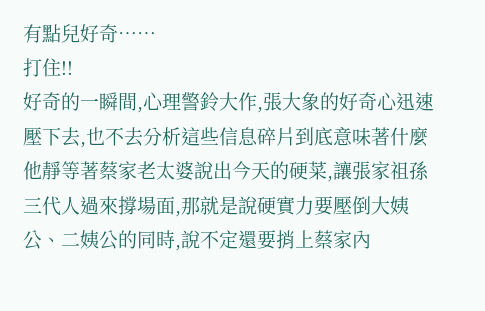有點兒好奇……
打住!!
好奇的一瞬間,心理警鈴大作,張大象的好奇心迅速壓下去,也不去分析這些信息碎片到底意味著什麼他靜等著蔡家老太婆說出今天的硬菜,讓張家祖孫三代人過來撐場面,那就是說硬實力要壓倒大姨公、二姨公的同時,說不定還要捎上蔡家內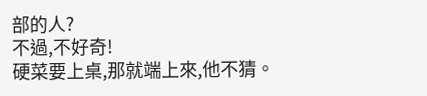部的人?
不過,不好奇!
硬菜要上桌,那就端上來,他不猜。